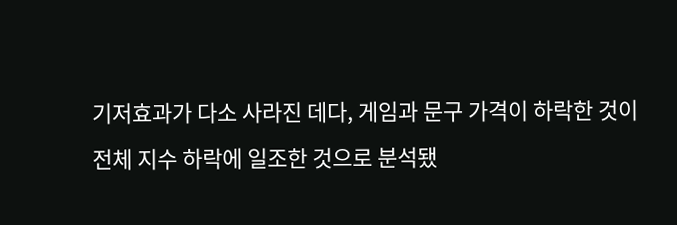기저효과가 다소 사라진 데다, 게임과 문구 가격이 하락한 것이 전체 지수 하락에 일조한 것으로 분석됐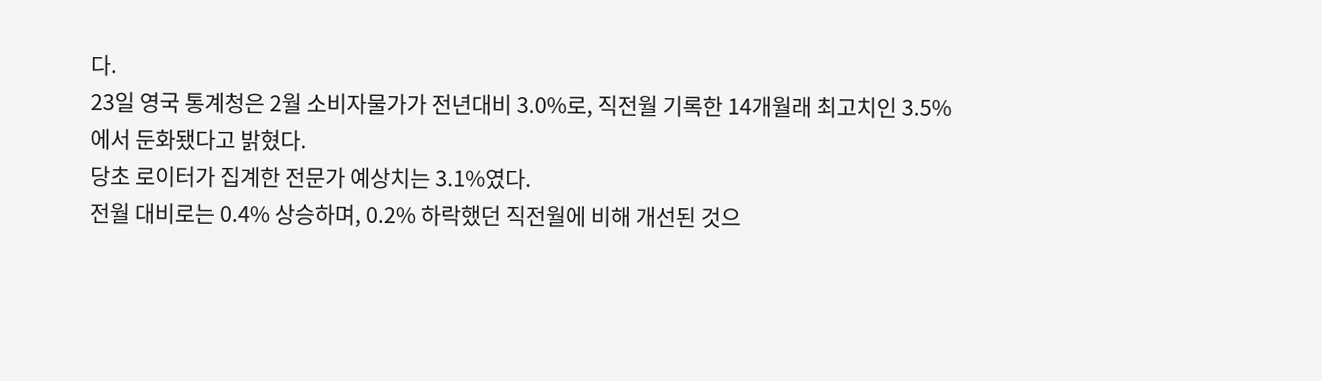다.
23일 영국 통계청은 2월 소비자물가가 전년대비 3.0%로, 직전월 기록한 14개월래 최고치인 3.5%에서 둔화됐다고 밝혔다.
당초 로이터가 집계한 전문가 예상치는 3.1%였다.
전월 대비로는 0.4% 상승하며, 0.2% 하락했던 직전월에 비해 개선된 것으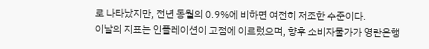로 나타났지만, 전년 동월의 0.9%에 비하면 여전히 저조한 수준이다.
이날의 지표는 인플레이션이 고점에 이르렀으며, 향후 소비자물가가 영란은행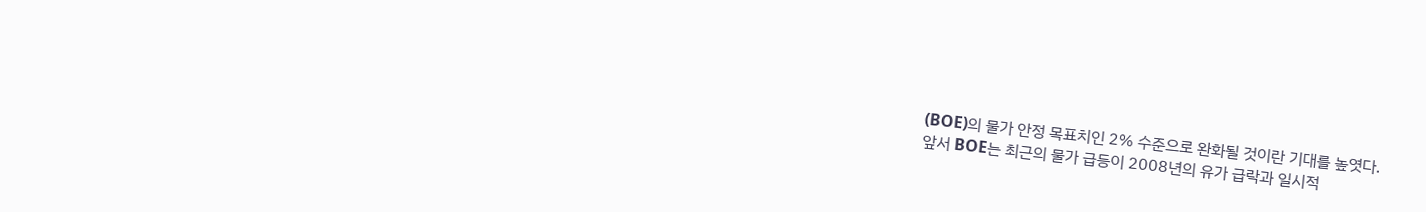(BOE)의 물가 안정 목표치인 2% 수준으로 완화될 것이란 기대를 높엿다.
앞서 BOE는 최근의 물가 급등이 2008년의 유가 급락과 일시적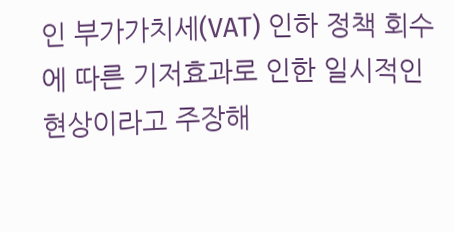인 부가가치세(VAT) 인하 정책 회수에 따른 기저효과로 인한 일시적인 현상이라고 주장해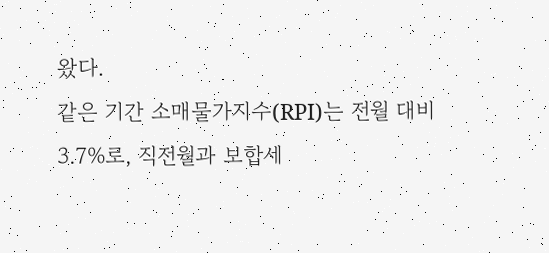왔다.
같은 기간 소매물가지수(RPI)는 전월 대비 3.7%로, 직전월과 보합세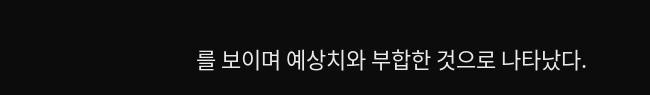를 보이며 예상치와 부합한 것으로 나타났다.